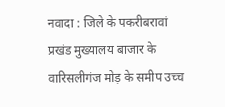नवादा : जिले के पकरीबरावां प्रखंड मुख्यालय बाजार के वारिसलीगंज मोड़ के समीप उच्च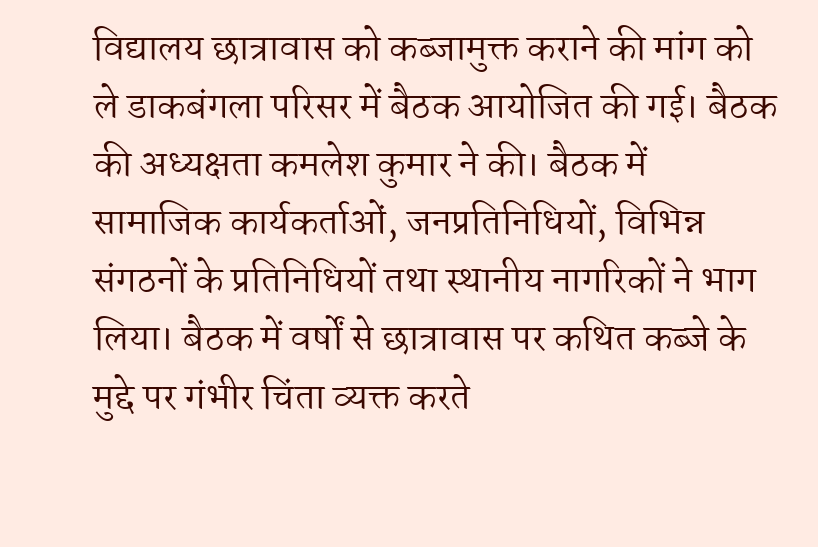विद्यालय छात्रावास को कब्जामुक्त कराने की मांग को ले डाकबंगला परिसर में बैठक आयोजित की गई। बैठक की अध्यक्षता कमलेश कुमार ने की। बैठक में सामाजिक कार्यकर्ताओं, जनप्रतिनिधियों, विभिन्न संगठनों के प्रतिनिधियों तथा स्थानीय नागरिकों ने भाग लिया। बैठक में वर्षों से छात्रावास पर कथित कब्जे के मुद्दे पर गंभीर चिंता व्यक्त करते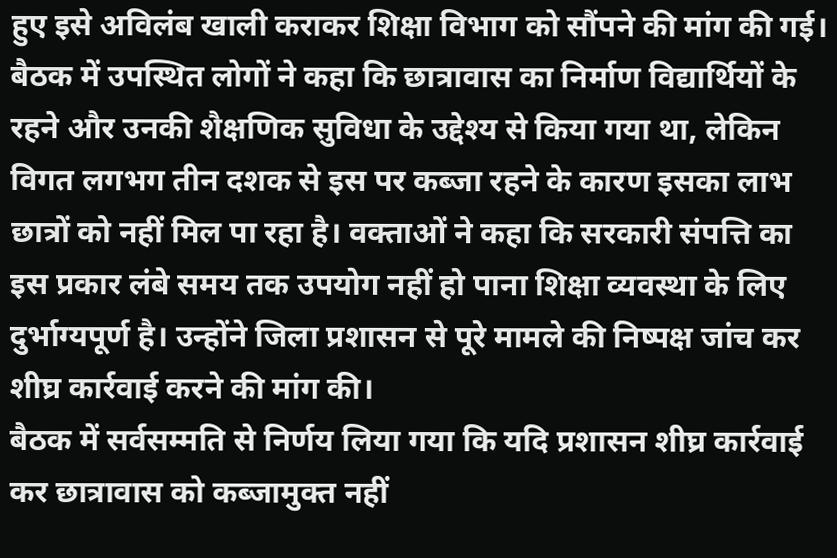हुए इसे अविलंब खाली कराकर शिक्षा विभाग को सौंपने की मांग की गई।
बैठक में उपस्थित लोगों ने कहा कि छात्रावास का निर्माण विद्यार्थियों के रहने और उनकी शैक्षणिक सुविधा के उद्देश्य से किया गया था, लेकिन विगत लगभग तीन दशक से इस पर कब्जा रहने के कारण इसका लाभ छात्रों को नहीं मिल पा रहा है। वक्ताओं ने कहा कि सरकारी संपत्ति का इस प्रकार लंबे समय तक उपयोग नहीं हो पाना शिक्षा व्यवस्था के लिए दुर्भाग्यपूर्ण है। उन्होंने जिला प्रशासन से पूरे मामले की निष्पक्ष जांच कर शीघ्र कार्रवाई करने की मांग की।
बैठक में सर्वसम्मति से निर्णय लिया गया कि यदि प्रशासन शीघ्र कार्रवाई कर छात्रावास को कब्जामुक्त नहीं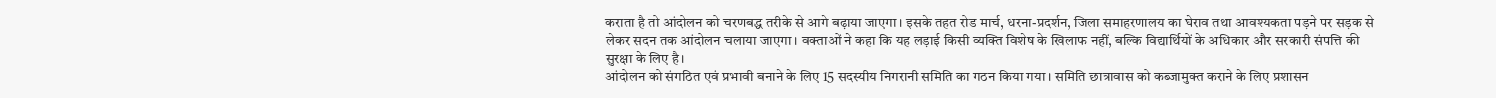कराता है तो आंदोलन को चरणबद्ध तरीके से आगे बढ़ाया जाएगा। इसके तहत रोड मार्च, धरना-प्रदर्शन, जिला समाहरणालय का घेराव तथा आवश्यकता पड़ने पर सड़क से लेकर सदन तक आंदोलन चलाया जाएगा। वक्ताओं ने कहा कि यह लड़ाई किसी व्यक्ति विशेष के खिलाफ नहीं, बल्कि विद्यार्थियों के अधिकार और सरकारी संपत्ति की सुरक्षा के लिए है।
आंदोलन को संगठित एवं प्रभावी बनाने के लिए 15 सदस्यीय निगरानी समिति का गठन किया गया। समिति छात्रावास को कब्जामुक्त कराने के लिए प्रशासन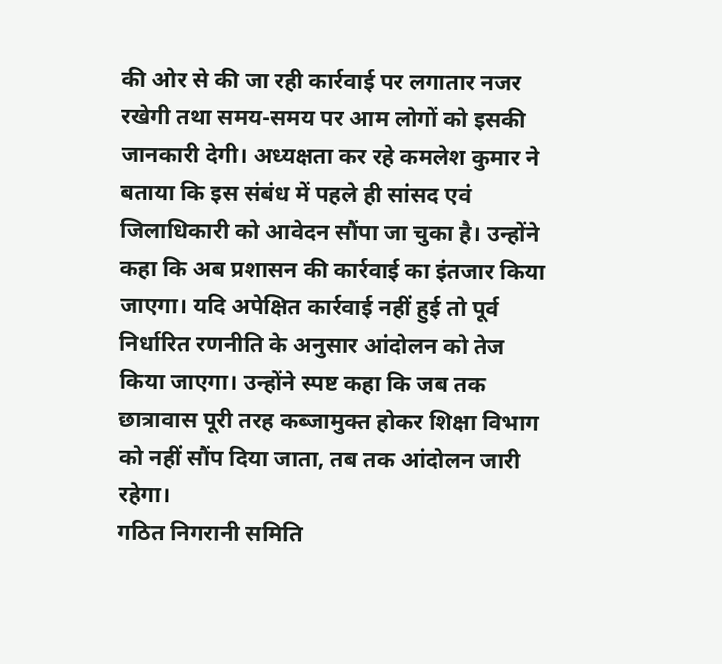की ओर से की जा रही कार्रवाई पर लगातार नजर रखेगी तथा समय-समय पर आम लोगों को इसकी जानकारी देगी। अध्यक्षता कर रहे कमलेश कुमार ने बताया कि इस संबंध में पहले ही सांसद एवं जिलाधिकारी को आवेदन सौंपा जा चुका है। उन्होंने कहा कि अब प्रशासन की कार्रवाई का इंतजार किया जाएगा। यदि अपेक्षित कार्रवाई नहीं हुई तो पूर्व निर्धारित रणनीति के अनुसार आंदोलन को तेज किया जाएगा। उन्होंने स्पष्ट कहा कि जब तक छात्रावास पूरी तरह कब्जामुक्त होकर शिक्षा विभाग को नहीं सौंप दिया जाता, तब तक आंदोलन जारी रहेगा।
गठित निगरानी समिति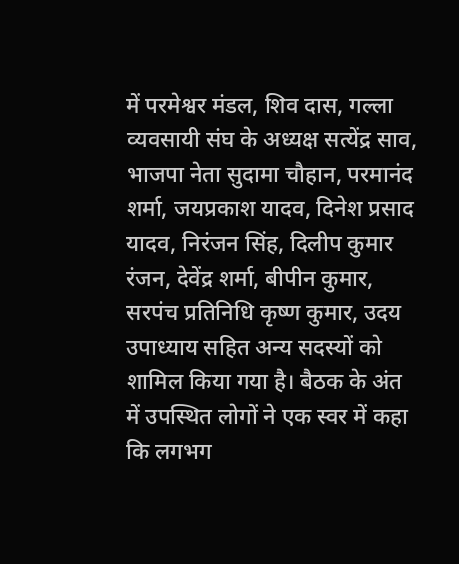में परमेश्वर मंडल, शिव दास, गल्ला व्यवसायी संघ के अध्यक्ष सत्येंद्र साव, भाजपा नेता सुदामा चौहान, परमानंद शर्मा, जयप्रकाश यादव, दिनेश प्रसाद यादव, निरंजन सिंह, दिलीप कुमार रंजन, देवेंद्र शर्मा, बीपीन कुमार, सरपंच प्रतिनिधि कृष्ण कुमार, उदय उपाध्याय सहित अन्य सदस्यों को शामिल किया गया है। बैठक के अंत में उपस्थित लोगों ने एक स्वर में कहा कि लगभग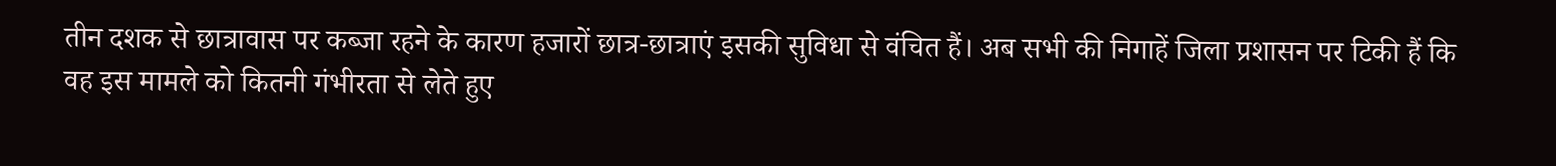तीन दशक से छात्रावास पर कब्जा रहने के कारण हजारों छात्र-छात्राएं इसकी सुविधा से वंचित हैं। अब सभी की निगाहें जिला प्रशासन पर टिकी हैं कि वह इस मामले को कितनी गंभीरता से लेते हुए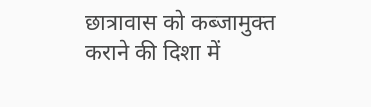छात्रावास को कब्जामुक्त कराने की दिशा में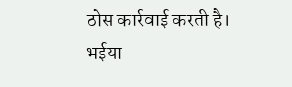ठोस कार्रवाई करती है।
भईया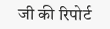जी की रिपोर्ट